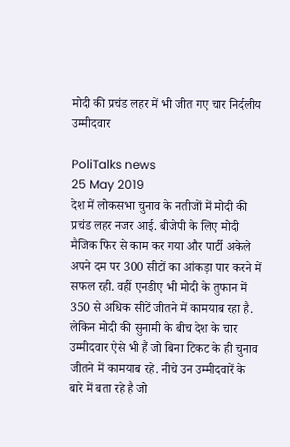मोदी की प्रचंड लहर में भी जीत गए चार निर्दलीय उम्मीदवार

PoliTalks news
25 May 2019
देश में लोकसभा चुनाव के नतीजों में मोदी की प्रचंड लहर नजर आई. बीजेपी के लिए मोदी मैजिक फिर से काम कर गया और पार्टी अकेले अपने दम पर 300 सीटों का आंकड़ा पार करने में सफल रही. वहीं एनडीए भी मोदी के तुफान में 350 से अधिक सीटें जीतने में कामयाब रहा है. लेकिन मोदी की सुनामी के बीच देश के चार उम्मीदवार ऐसे भी हैं जो बिना टिकट के ही चुनाव जीतने में कामयाब रहे. नीचे उन उम्मीदवारें के बारे में बता रहे है जो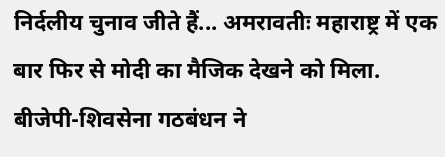निर्दलीय चुनाव जीते हैं... अमरावतीः महाराष्ट्र में एक बार फिर से मोदी का मैजिक देखने को मिला. बीजेपी-शिवसेना गठबंधन ने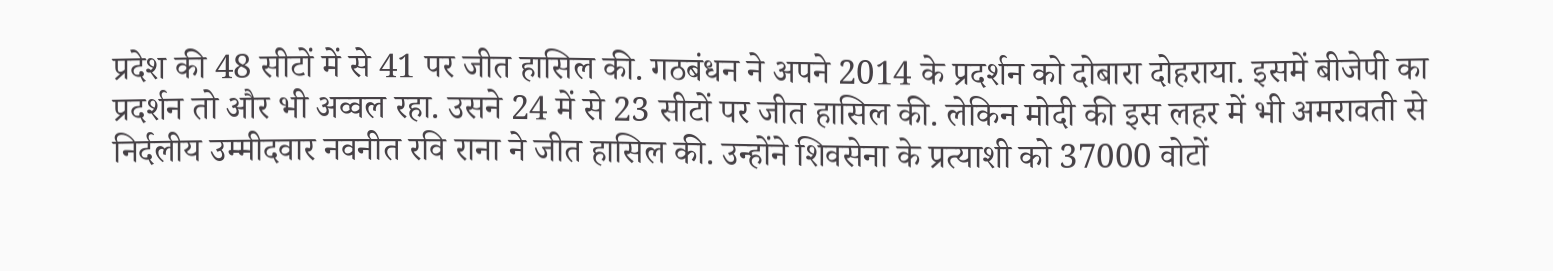प्रदेश की 48 सीटों में से 41 पर जीत हासिल की. गठबंधन ने अपने 2014 के प्रदर्शन को दोबारा दोहराया. इसमें बीजेपी का प्रदर्शन तो और भी अव्वल रहा. उसने 24 में से 23 सीटों पर जीत हासिल की. लेकिन मोदी की इस लहर में भी अमरावती से निर्दलीय उम्मीदवार नवनीत रवि राना ने जीत हासिल की. उन्होंने शिवसेना के प्रत्याशी को 37000 वोटों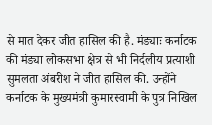से मात देकर जीत हासिल की है. मंड्याः कर्नाटक की मंड्या लोकसभा क्षेत्र से भी निर्दलीय प्रत्याशी सुमलता अंबरीश ने जीत हासिल की. उन्होंने कर्नाटक के मुख्यमंत्री कुमारस्वामी के पुत्र निखिल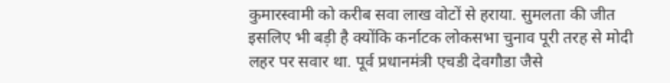कुमारस्वामी को करीब सवा लाख वोटों से हराया. सुमलता की जीत इसलिए भी बड़ी है क्योंकि कर्नाटक लोकसभा चुनाव पूरी तरह से मोदी लहर पर सवार था. पूर्व प्रधानमंत्री एचडी देवगौडा जैसे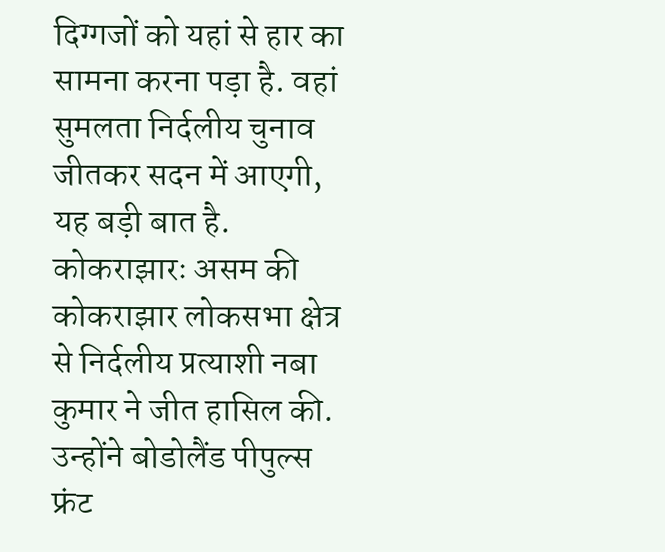दिग्गजों को यहां से हार का सामना करना पड़ा है. वहां सुमलता निर्दलीय चुनाव जीतकर सदन में आएगी, यह बड़ी बात है. कोकराझारः असम की कोकराझार लोकसभा क्षेत्र से निर्दलीय प्रत्याशी नबा कुमार ने जीत हासिल की. उन्होंने बोडोलैंड पीपुल्स फ्रंट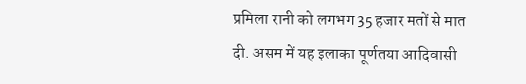प्रमिला रानी को लगभग 35 हजार मतों से मात दी. असम में यह इलाका पूर्णतया आदिवासी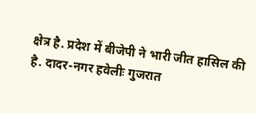क्षेत्र है. प्रदेश में बीजेपी ने भारी जीत हासिल की है. दादर-नगर हवेलीः गुजरात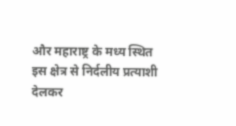और महाराष्ट्र के मध्य स्थित इस क्षेत्र से निर्दलीय प्रत्याशी देलकर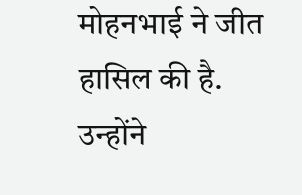मोहनभाई ने जीत हासिल की है. उन्होंने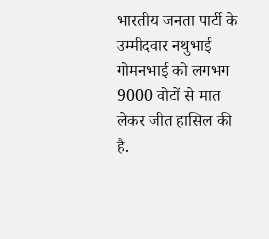भारतीय जनता पार्टी के उम्मीदवार नथुभाई गोमनभाई को लगभग 9000 वोटों से मात लेकर जीत हासिल की है.